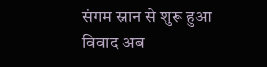संगम स्नान से शुरू हुआ विवाद अब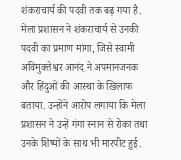शंकराचार्य की पदवी तक बढ़ गया है. मेला प्रशासन ने शंकराचार्य से उनकी पदवी का प्रमाण मांगा, जिसे स्वामी अविमुक्तेश्वर आनंद ने अपमानजनक और हिंदुओं की आस्था के खिलाफ बताया. उन्होंने आरोप लगाया कि मेला प्रशासन ने उन्हें गंगा स्नान से रोका तथा उनके शिष्यों के साथ भी मारपीट हुई.